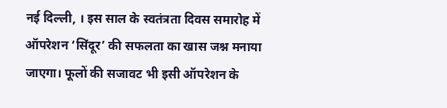नई दिल्ली, । इस साल के स्वतंत्रता दिवस समारोह में ऑपरेशन ‘सिंदूर’ की सफलता का खास जश्न मनाया जाएगा। फूलों की सजावट भी इसी ऑपरेशन के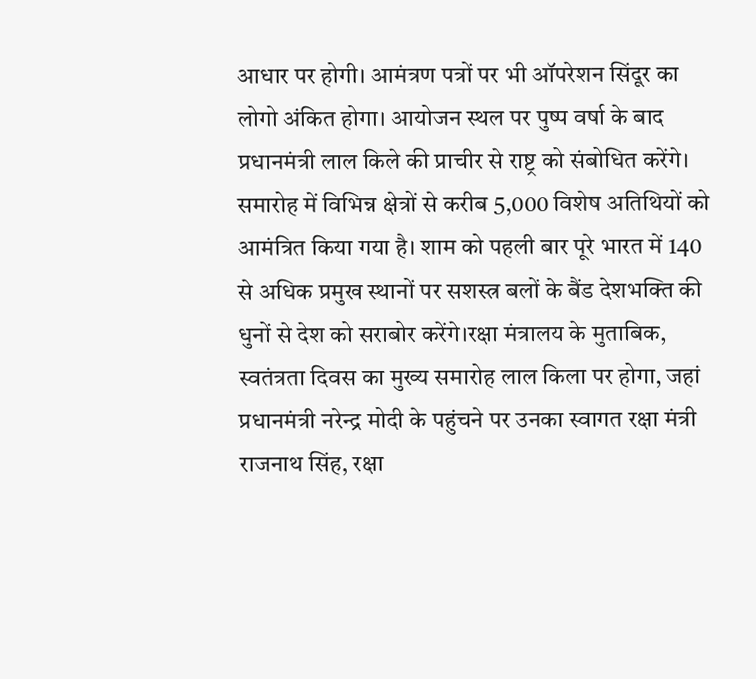आधार पर होगी। आमंत्रण पत्रों पर भी ऑपरेशन सिंदूर का लोगो अंकित होगा। आयोजन स्थल पर पुष्प वर्षा के बाद प्रधानमंत्री लाल किले की प्राचीर से राष्ट्र को संबोधित करेंगे। समारोह में विभिन्न क्षेत्रों से करीब 5,000 विशेष अतिथियों को आमंत्रित किया गया है। शाम को पहली बार पूरे भारत में 140 से अधिक प्रमुख स्थानों पर सशस्त्र बलों के बैंड देशभक्ति की धुनों से देश को सराबोर करेंगे।रक्षा मंत्रालय के मुताबिक, स्वतंत्रता दिवस का मुख्य समारोह लाल किला पर होगा, जहां प्रधानमंत्री नरेन्द्र मोदी के पहुंचने पर उनका स्वागत रक्षा मंत्री राजनाथ सिंह, रक्षा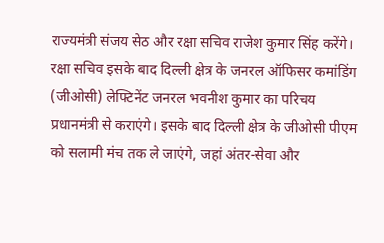राज्यमंत्री संजय सेठ और रक्षा सचिव राजेश कुमार सिंह करेंगे। रक्षा सचिव इसके बाद दिल्ली क्षेत्र के जनरल ऑफिसर कमांडिंग (जीओसी) लेफ्टिनेंट जनरल भवनीश कुमार का परिचय प्रधानमंत्री से कराएंगे। इसके बाद दिल्ली क्षेत्र के जीओसी पीएम को सलामी मंच तक ले जाएंगे, जहां अंतर-सेवा और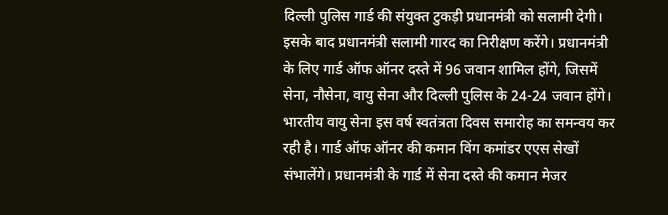दिल्ली पुलिस गार्ड की संयुक्त टुकड़ी प्रधानमंत्री को सलामी देगी। इसके बाद प्रधानमंत्री सलामी गारद का निरीक्षण करेंगे। प्रधानमंत्री के लिए गार्ड ऑफ ऑनर दस्ते में 96 जवान शामिल होंगे, जिसमें सेना, नौसेना, वायु सेना और दिल्ली पुलिस के 24-24 जवान होंगे।
भारतीय वायु सेना इस वर्ष स्वतंत्रता दिवस समारोह का समन्वय कर रही है। गार्ड ऑफ ऑनर की कमान विंग कमांडर एएस सेखों संभालेंगे। प्रधानमंत्री के गार्ड में सेना दस्ते की कमान मेजर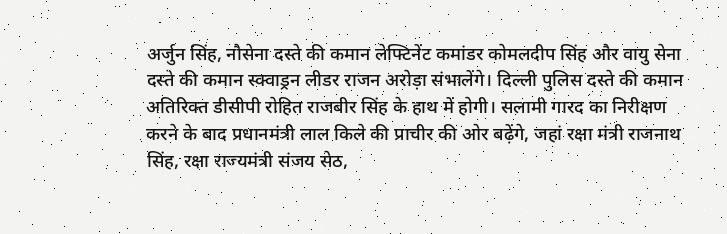अर्जुन सिंह, नौसेना दस्ते की कमान लेफ्टिनेंट कमांडर कोमलदीप सिंह और वायु सेना दस्ते की कमान स्क्वाड्रन लीडर राजन अरोड़ा संभालेंगे। दिल्ली पुलिस दस्ते की कमान अतिरिक्त डीसीपी रोहित राजबीर सिंह के हाथ में होगी। सलामी गारद का निरीक्षण करने के बाद प्रधानमंत्री लाल किले की प्राचीर की ओर बढ़ेंगे, जहां रक्षा मंत्री राजनाथ सिंह, रक्षा राज्यमंत्री संजय सेठ,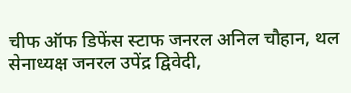चीफ ऑफ डिफेंस स्टाफ जनरल अनिल चौहान, थल सेनाध्यक्ष जनरल उपेंद्र द्विवेदी,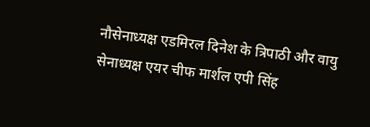नौसेनाध्यक्ष एडमिरल दिनेश के त्रिपाठी और वायु सेनाध्यक्ष एयर चीफ मार्शल एपी सिंह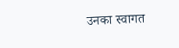उनका स्वागत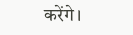करेंगे।